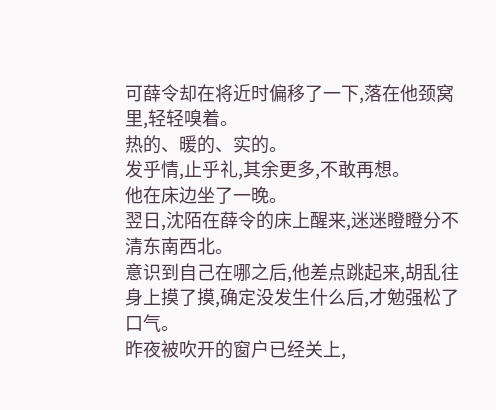可薛令却在将近时偏移了一下,落在他颈窝里,轻轻嗅着。
热的、暖的、实的。
发乎情,止乎礼,其余更多,不敢再想。
他在床边坐了一晚。
翌日,沈陌在薛令的床上醒来,迷迷瞪瞪分不清东南西北。
意识到自己在哪之后,他差点跳起来,胡乱往身上摸了摸,确定没发生什么后,才勉强松了口气。
昨夜被吹开的窗户已经关上,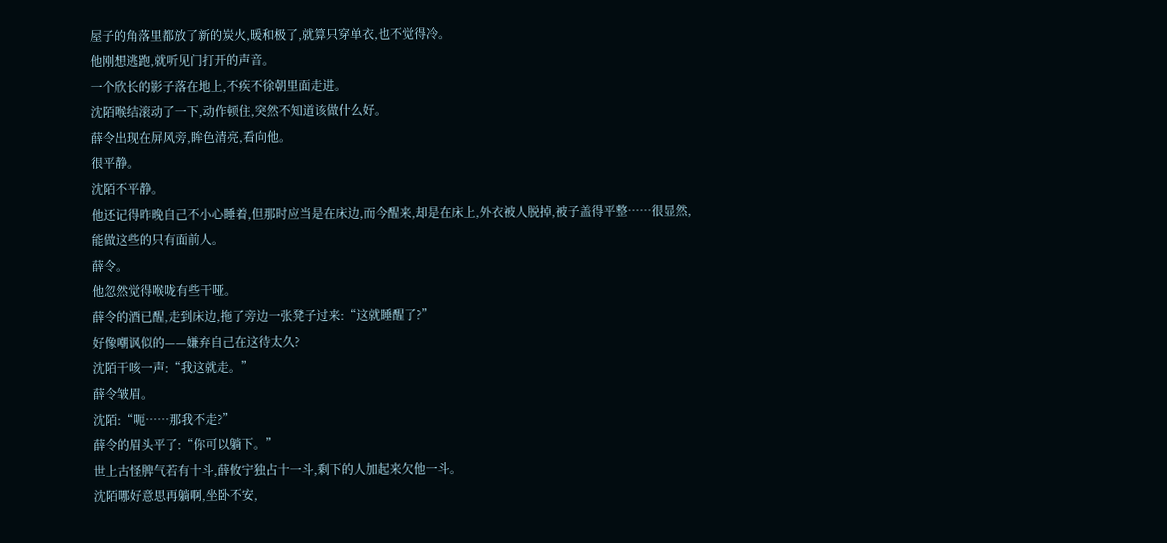屋子的角落里都放了新的炭火,暖和极了,就算只穿单衣,也不觉得冷。
他刚想逃跑,就听见门打开的声音。
一个欣长的影子落在地上,不疾不徐朝里面走进。
沈陌喉结滚动了一下,动作顿住,突然不知道该做什么好。
薛令出现在屏风旁,眸色清亮,看向他。
很平静。
沈陌不平静。
他还记得昨晚自己不小心睡着,但那时应当是在床边,而今醒来,却是在床上,外衣被人脱掉,被子盖得平整……很显然,能做这些的只有面前人。
薛令。
他忽然觉得喉咙有些干哑。
薛令的酒已醒,走到床边,拖了旁边一张凳子过来:“这就睡醒了?”
好像嘲讽似的——嫌弃自己在这待太久?
沈陌干咳一声:“我这就走。”
薛令皱眉。
沈陌:“呃……那我不走?”
薛令的眉头平了:“你可以躺下。”
世上古怪脾气若有十斗,薛攸宁独占十一斗,剩下的人加起来欠他一斗。
沈陌哪好意思再躺啊,坐卧不安,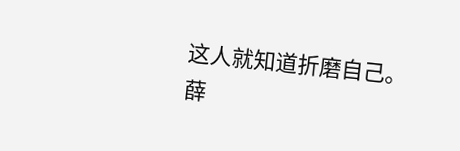这人就知道折磨自己。
薛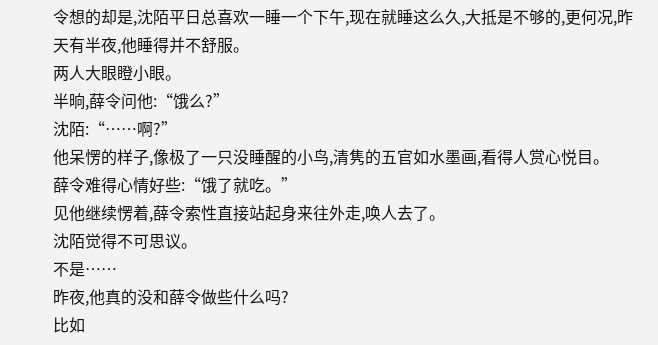令想的却是,沈陌平日总喜欢一睡一个下午,现在就睡这么久,大抵是不够的,更何况,昨天有半夜,他睡得并不舒服。
两人大眼瞪小眼。
半晌,薛令问他:“饿么?”
沈陌:“……啊?”
他呆愣的样子,像极了一只没睡醒的小鸟,清隽的五官如水墨画,看得人赏心悦目。
薛令难得心情好些:“饿了就吃。”
见他继续愣着,薛令索性直接站起身来往外走,唤人去了。
沈陌觉得不可思议。
不是……
昨夜,他真的没和薛令做些什么吗?
比如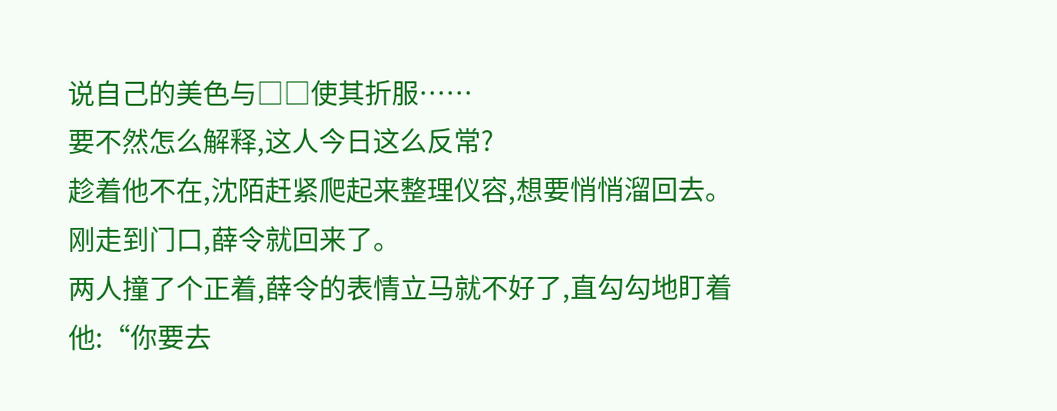说自己的美色与□□使其折服……
要不然怎么解释,这人今日这么反常?
趁着他不在,沈陌赶紧爬起来整理仪容,想要悄悄溜回去。
刚走到门口,薛令就回来了。
两人撞了个正着,薛令的表情立马就不好了,直勾勾地盯着他:“你要去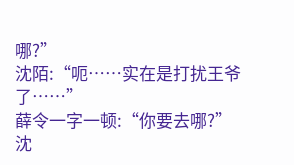哪?”
沈陌:“呃……实在是打扰王爷了……”
薛令一字一顿:“你要去哪?”
沈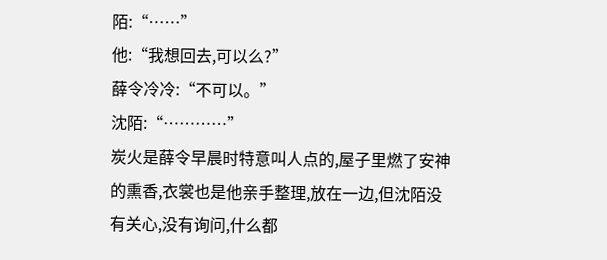陌:“……”
他:“我想回去,可以么?”
薛令冷冷:“不可以。”
沈陌:“…………”
炭火是薛令早晨时特意叫人点的,屋子里燃了安神的熏香,衣裳也是他亲手整理,放在一边,但沈陌没有关心,没有询问,什么都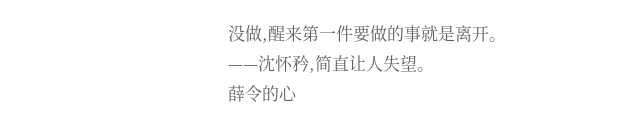没做,醒来第一件要做的事就是离开。
——沈怀矜,简直让人失望。
薛令的心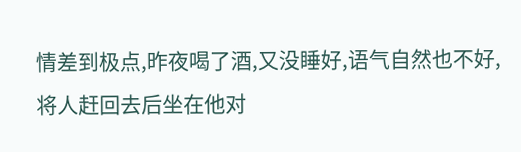情差到极点,昨夜喝了酒,又没睡好,语气自然也不好,将人赶回去后坐在他对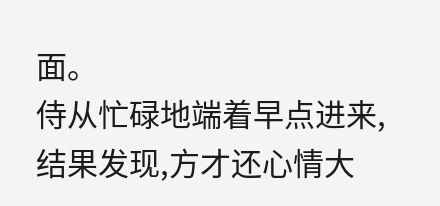面。
侍从忙碌地端着早点进来,结果发现,方才还心情大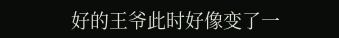好的王爷此时好像变了一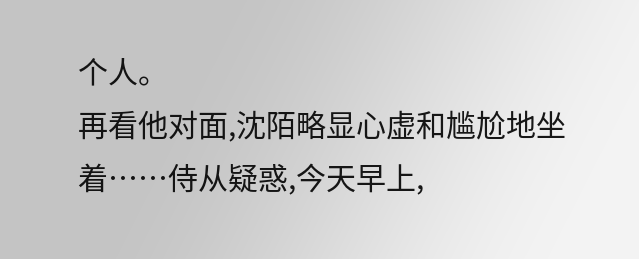个人。
再看他对面,沈陌略显心虚和尴尬地坐着……侍从疑惑,今天早上,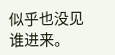似乎也没见谁进来。